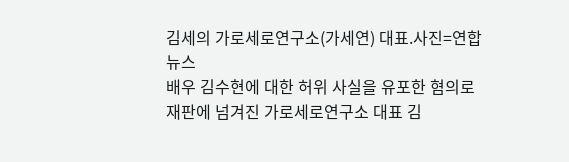김세의 가로세로연구소(가세연) 대표.사진=연합뉴스
배우 김수현에 대한 허위 사실을 유포한 혐의로 재판에 넘겨진 가로세로연구소 대표 김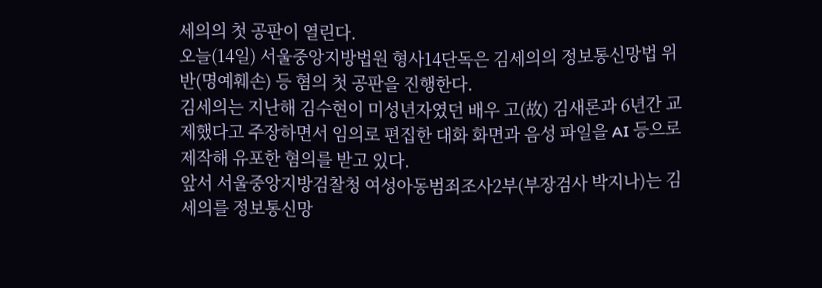세의의 첫 공판이 열린다.
오늘(14일) 서울중앙지방법원 형사14단독은 김세의의 정보통신망법 위반(명예훼손) 등 혐의 첫 공판을 진행한다.
김세의는 지난해 김수현이 미성년자였던 배우 고(故) 김새론과 6년간 교제했다고 주장하면서 임의로 편집한 대화 화면과 음성 파일을 AI 등으로 제작해 유포한 혐의를 받고 있다.
앞서 서울중앙지방검찰청 여성아동범죄조사2부(부장검사 박지나)는 김세의를 정보통신망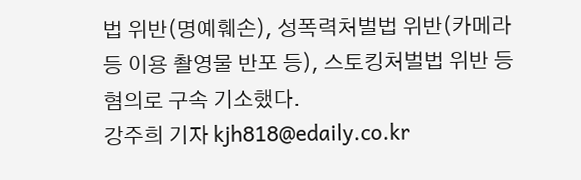법 위반(명예훼손), 성폭력처벌법 위반(카메라 등 이용 촬영물 반포 등), 스토킹처벌법 위반 등 혐의로 구속 기소했다.
강주희 기자 kjh818@edaily.co.kr